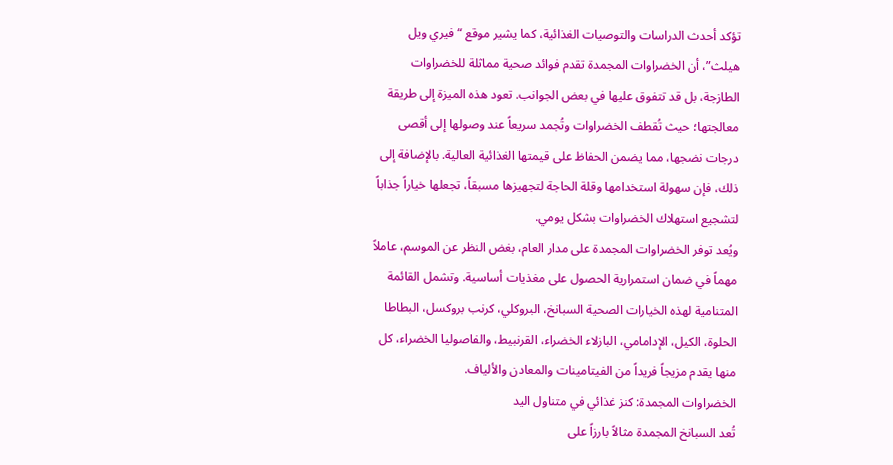تؤكد أحدث الدراسات والتوصيات الغذائية، كما يشير موقع “فيري ويل هيلث”، أن الخضراوات المجمدة تقدم فوائد صحية مماثلة للخضراوات الطازجة، بل قد تتفوق عليها في بعض الجوانب. تعود هذه الميزة إلى طريقة معالجتها؛ حيث تُقطف الخضراوات وتُجمد سريعاً عند وصولها إلى أقصى درجات نضجها، مما يضمن الحفاظ على قيمتها الغذائية العالية. بالإضافة إلى ذلك، فإن سهولة استخدامها وقلة الحاجة لتجهيزها مسبقاً، تجعلها خياراً جذاباً لتشجيع استهلاك الخضراوات بشكل يومي.
ويُعد توفر الخضراوات المجمدة على مدار العام، بغض النظر عن الموسم، عاملاً مهماً في ضمان استمرارية الحصول على مغذيات أساسية. وتشمل القائمة المتنامية لهذه الخيارات الصحية السبانخ، البروكلي، كرنب بروكسل، البطاطا الحلوة، الكيل، الإدامامي، البازلاء الخضراء، القرنبيط، والفاصوليا الخضراء، كل منها يقدم مزيجاً فريداً من الفيتامينات والمعادن والألياف.
الخضراوات المجمدة: كنز غذائي في متناول اليد
تُعد السبانخ المجمدة مثالاً بارزاً على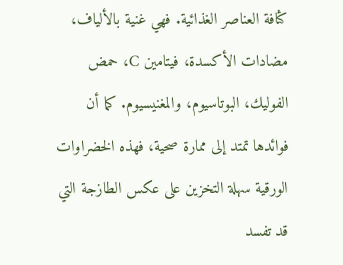كثافة العناصر الغذائية. فهي غنية بالألياف، مضادات الأكسدة، فيتامين C، حمض الفوليك، البوتاسيوم، والمغنيسيوم. كما أن فوائدها تمتد إلى ممارة صحية، فهذه الخضراوات الورقية سهلة التخزين على عكس الطازجة التي قد تفسد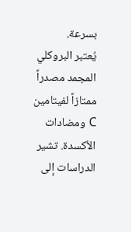بسرعة.
يُعتبر البروكلي المجمد مصدراً ممتازاً لفيتامين C ومضادات الأكسدة. تشير الدراسات إلى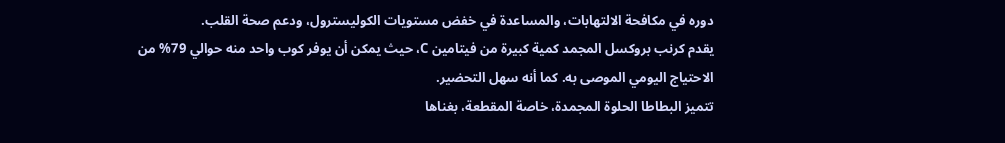دوره في مكافحة الالتهابات، والمساعدة في خفض مستويات الكوليسترول، ودعم صحة القلب.
يقدم كرنب بروكسل المجمد كمية كبيرة من فيتامين C، حيث يمكن أن يوفر كوب واحد منه حوالي 79% من الاحتياج اليومي الموصى به. كما أنه سهل التحضير.
تتميز البطاطا الحلوة المجمدة، خاصة المقطعة، بغناها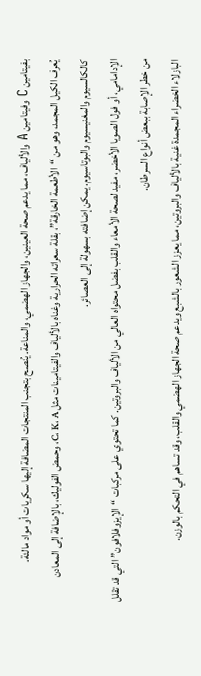بفيتامين C وفيتامين A والألياف، مما يدعم صحة العينين، والجهاز الهضمي، والمناعة. يُنصح بتجنب المنتجات المضافة إليها سكريات أو مواد مالئة.
يُعرف الكيل المجمد، وهو من “الأطعمة الخارقة”، بقلة سعراته الحرارية وغناه بالألياف والفيتامينات مثل C، K، A، وحمض الفوليك، بالإضافة إلى المعادن كالكالسيوم والمغنيسيوم والبوتاسيوم. يمكن إضافته بسهولة إلى العصائر.
الإدامامي، أو فول الصويا الأخضر، مفيد لصحة الأمعاء والقلب بفضل محتواه العالي من الألياف والبروتين. كما تحتوي على مركبات “الإيزوفلافون” التي قد تقلل من خطر الإصابة ببعض أنواع السرطان.
البازلاء الخضراء المجمدة غنية بالألياف والبروتين، مما يعزز الشعور بالشبع ويدعم صحة الجهاز الهضمي والقلب، وقد تساهم في التحكم بالوزن.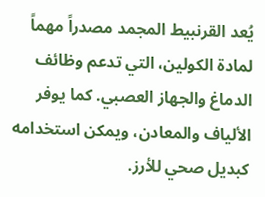يُعد القرنبيط المجمد مصدراً مهماً لمادة الكولين، التي تدعم وظائف الدماغ والجهاز العصبي. كما يوفر الألياف والمعادن، ويمكن استخدامه كبديل صحي للأرز.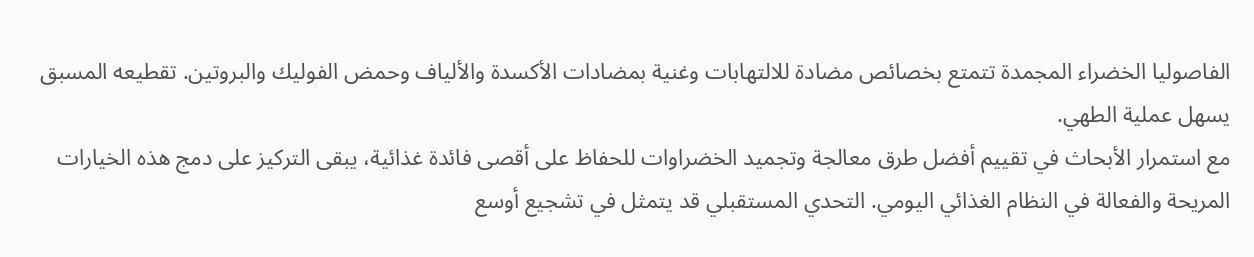الفاصوليا الخضراء المجمدة تتمتع بخصائص مضادة للالتهابات وغنية بمضادات الأكسدة والألياف وحمض الفوليك والبروتين. تقطيعه المسبق يسهل عملية الطهي.
مع استمرار الأبحاث في تقييم أفضل طرق معالجة وتجميد الخضراوات للحفاظ على أقصى فائدة غذائية، يبقى التركيز على دمج هذه الخيارات المريحة والفعالة في النظام الغذائي اليومي. التحدي المستقبلي قد يتمثل في تشجيع أوسع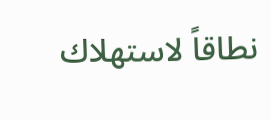نطاقاً لاستهلاك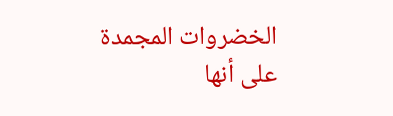الخضروات المجمدة على أنها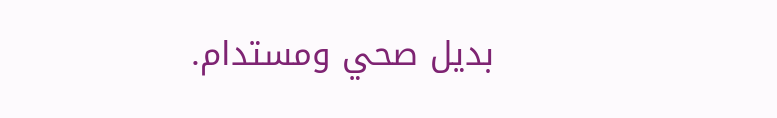بديل صحي ومستدام.